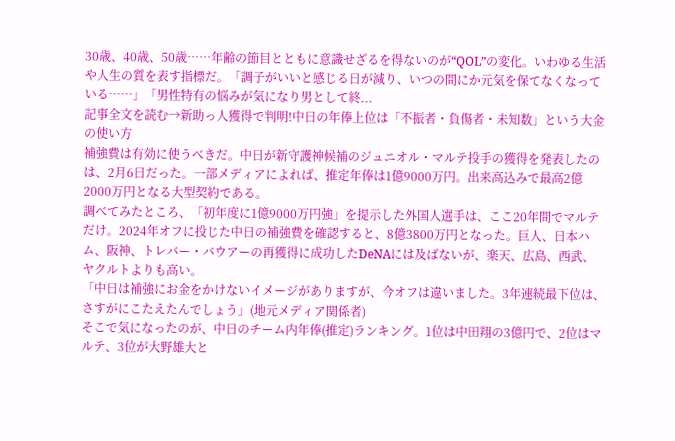30歳、40歳、50歳……年齢の節目とともに意識せざるを得ないのが“QOL”の変化。いわゆる生活や人生の質を表す指標だ。「調子がいいと感じる日が減り、いつの間にか元気を保てなくなっている……」「男性特有の悩みが気になり男として終...
記事全文を読む→新助っ人獲得で判明!中日の年俸上位は「不振者・負傷者・未知数」という大金の使い方
補強費は有効に使うべきだ。中日が新守護神候補のジュニオル・マルテ投手の獲得を発表したのは、2月6日だった。一部メディアによれば、推定年俸は1億9000万円。出来高込みで最高2億2000万円となる大型契約である。
調べてみたところ、「初年度に1億9000万円強」を提示した外国人選手は、ここ20年間でマルテだけ。2024年オフに投じた中日の補強費を確認すると、8億3800万円となった。巨人、日本ハム、阪神、トレバー・バウアーの再獲得に成功したDeNAには及ばないが、楽天、広島、西武、ヤクルトよりも高い。
「中日は補強にお金をかけないイメージがありますが、今オフは違いました。3年連続最下位は、さすがにこたえたんでしょう」(地元メディア関係者)
そこで気になったのが、中日のチーム内年俸(推定)ランキング。1位は中田翔の3億円で、2位はマルテ、3位が大野雄大と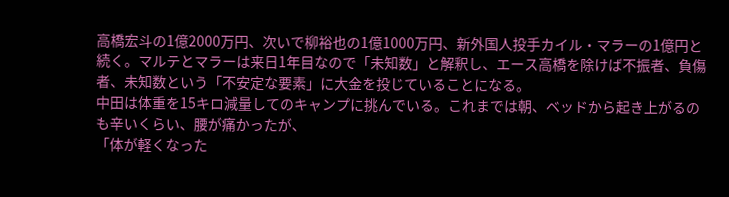高橋宏斗の1億2000万円、次いで柳裕也の1億1000万円、新外国人投手カイル・マラーの1億円と続く。マルテとマラーは来日1年目なので「未知数」と解釈し、エース高橋を除けば不振者、負傷者、未知数という「不安定な要素」に大金を投じていることになる。
中田は体重を15キロ減量してのキャンプに挑んでいる。これまでは朝、ベッドから起き上がるのも辛いくらい、腰が痛かったが、
「体が軽くなった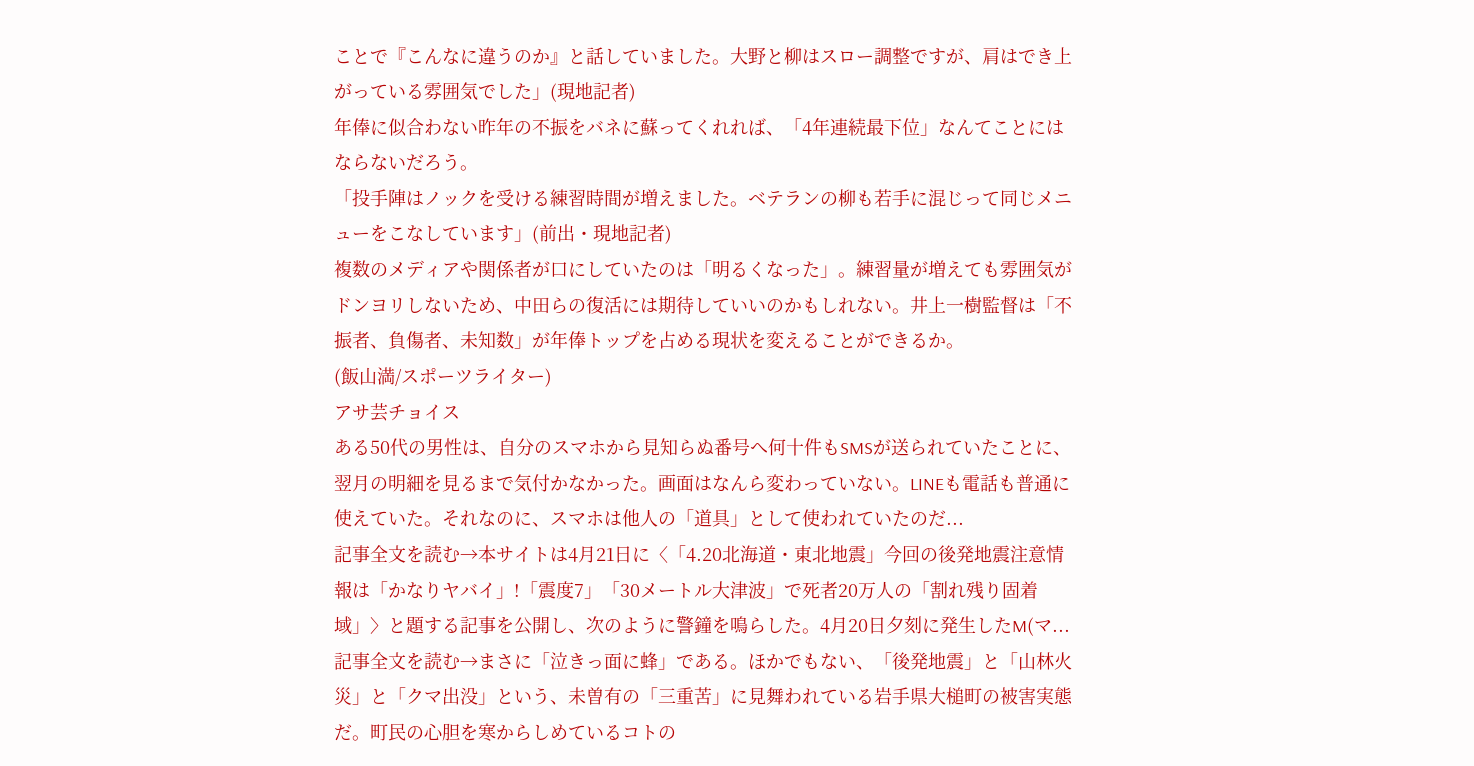ことで『こんなに違うのか』と話していました。大野と柳はスロー調整ですが、肩はでき上がっている雰囲気でした」(現地記者)
年俸に似合わない昨年の不振をバネに蘇ってくれれば、「4年連続最下位」なんてことにはならないだろう。
「投手陣はノックを受ける練習時間が増えました。ベテランの柳も若手に混じって同じメニューをこなしています」(前出・現地記者)
複数のメディアや関係者が口にしていたのは「明るくなった」。練習量が増えても雰囲気がドンヨリしないため、中田らの復活には期待していいのかもしれない。井上一樹監督は「不振者、負傷者、未知数」が年俸トップを占める現状を変えることができるか。
(飯山満/スポーツライター)
アサ芸チョイス
ある50代の男性は、自分のスマホから見知らぬ番号へ何十件もSMSが送られていたことに、翌月の明細を見るまで気付かなかった。画面はなんら変わっていない。LINEも電話も普通に使えていた。それなのに、スマホは他人の「道具」として使われていたのだ...
記事全文を読む→本サイトは4月21日に〈「4.20北海道・東北地震」今回の後発地震注意情報は「かなりヤバイ」!「震度7」「30メートル大津波」で死者20万人の「割れ残り固着域」〉と題する記事を公開し、次のように警鐘を鳴らした。4月20日夕刻に発生したM(マ...
記事全文を読む→まさに「泣きっ面に蜂」である。ほかでもない、「後発地震」と「山林火災」と「クマ出没」という、未曽有の「三重苦」に見舞われている岩手県大槌町の被害実態だ。町民の心胆を寒からしめているコトの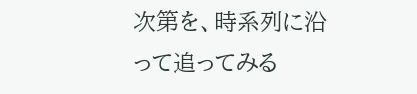次第を、時系列に沿って追ってみる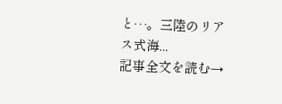と…。三陸のリアス式海...
記事全文を読む→